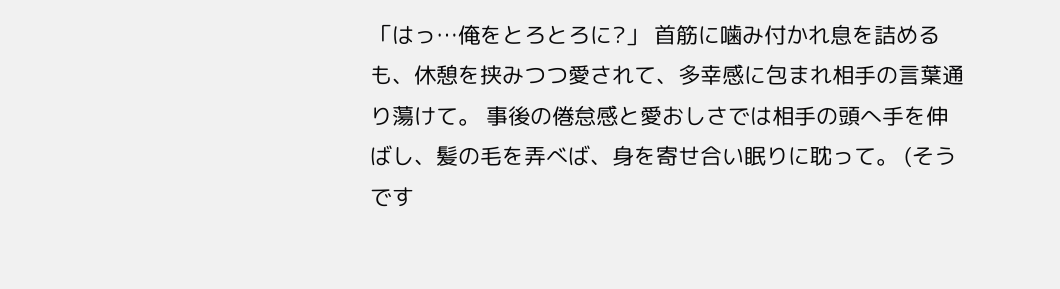「はっ…俺をとろとろに?」 首筋に噛み付かれ息を詰めるも、休憩を挟みつつ愛されて、多幸感に包まれ相手の言葉通り蕩けて。 事後の倦怠感と愛おしさでは相手の頭へ手を伸ばし、髪の毛を弄べば、身を寄せ合い眠りに耽って。 (そうです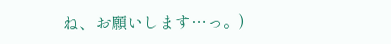ね、お願いします…っ。)